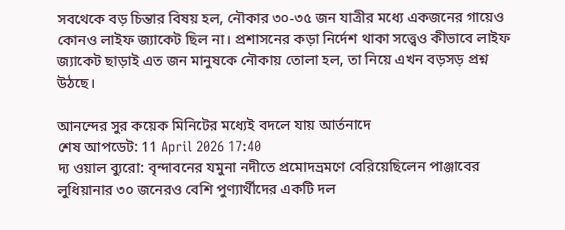সবথেকে বড় চিন্তার বিষয় হল, নৌকার ৩০-৩৫ জন যাত্রীর মধ্যে একজনের গায়েও কোনও লাইফ জ্যাকেট ছিল না। প্রশাসনের কড়া নির্দেশ থাকা সত্ত্বেও কীভাবে লাইফ জ্যাকেট ছাড়াই এত জন মানুষকে নৌকায় তোলা হল, তা নিয়ে এখন বড়সড় প্রশ্ন উঠছে।

আনন্দের সুর কয়েক মিনিটের মধ্যেই বদলে যায় আর্তনাদে
শেষ আপডেট: 11 April 2026 17:40
দ্য ওয়াল ব্যুরো: বৃন্দাবনের যমুনা নদীতে প্রমোদভ্রমণে বেরিয়েছিলেন পাঞ্জাবের লুধিয়ানার ৩০ জনেরও বেশি পুণ্যার্থীদের একটি দল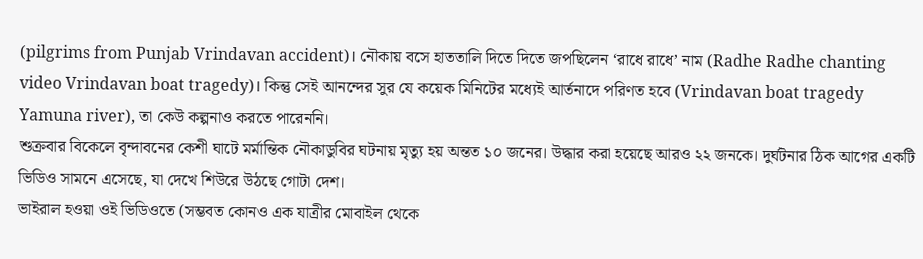(pilgrims from Punjab Vrindavan accident)। নৌকায় বসে হাততালি দিতে দিতে জপছিলেন ‘রাধে রাধে’ নাম (Radhe Radhe chanting video Vrindavan boat tragedy)। কিন্তু সেই আনন্দের সুর যে কয়েক মিনিটের মধ্যেই আর্তনাদে পরিণত হবে (Vrindavan boat tragedy Yamuna river), তা কেউ কল্পনাও করতে পারেননি।
শুক্রবার বিকেলে বৃন্দাবনের কেশী ঘাটে মর্মান্তিক নৌকাডুবির ঘটনায় মৃত্যু হয় অন্তত ১০ জনের। উদ্ধার করা হয়েছে আরও ২২ জনকে। দুর্ঘটনার ঠিক আগের একটি ভিডিও সামনে এসেছে, যা দেখে শিউরে উঠছে গোটা দেশ।
ভাইরাল হওয়া ওই ভিডিওতে (সম্ভবত কোনও এক যাত্রীর মোবাইল থেকে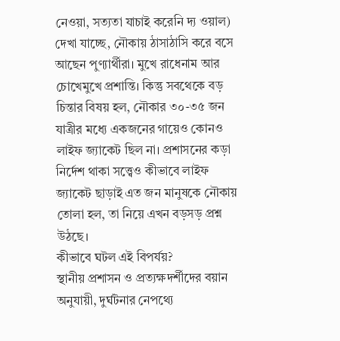নেওয়া, সত্যতা যাচাই করেনি দ্য ওয়াল) দেখা যাচ্ছে, নৌকায় ঠাসাঠাসি করে বসে আছেন পুণ্যার্থীরা। মুখে রাধেনাম আর চোখেমুখে প্রশান্তি। কিন্তু সবথেকে বড় চিন্তার বিষয় হল, নৌকার ৩০-৩৫ জন যাত্রীর মধ্যে একজনের গায়েও কোনও লাইফ জ্যাকেট ছিল না। প্রশাসনের কড়া নির্দেশ থাকা সত্ত্বেও কীভাবে লাইফ জ্যাকেট ছাড়াই এত জন মানুষকে নৌকায় তোলা হল, তা নিয়ে এখন বড়সড় প্রশ্ন উঠছে।
কীভাবে ঘটল এই বিপর্যয়?
স্থানীয় প্রশাসন ও প্রত্যক্ষদর্শীদের বয়ান অনুযায়ী, দুর্ঘটনার নেপথ্যে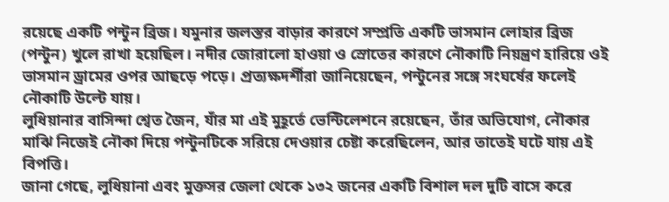রয়েছে একটি পন্টুন ব্রিজ। যমুনার জলস্তর বাড়ার কারণে সম্প্রতি একটি ভাসমান লোহার ব্রিজ (পন্টুন) খুলে রাখা হয়েছিল। নদীর জোরালো হাওয়া ও স্রোতের কারণে নৌকাটি নিয়ন্ত্রণ হারিয়ে ওই ভাসমান ড্রামের ওপর আছড়ে পড়ে। প্রত্যক্ষদর্শীরা জানিয়েছেন, পন্টুনের সঙ্গে সংঘর্ষের ফলেই নৌকাটি উল্টে যায়।
লুধিয়ানার বাসিন্দা শ্বেত জৈন, যাঁর মা এই মুহূর্তে ভেন্টিলেশনে রয়েছেন, তাঁর অভিযোগ, নৌকার মাঝি নিজেই নৌকা দিয়ে পন্টুনটিকে সরিয়ে দেওয়ার চেষ্টা করেছিলেন, আর তাতেই ঘটে যায় এই বিপত্তি।
জানা গেছে, লুধিয়ানা এবং মুক্তসর জেলা থেকে ১৩২ জনের একটি বিশাল দল দুটি বাসে করে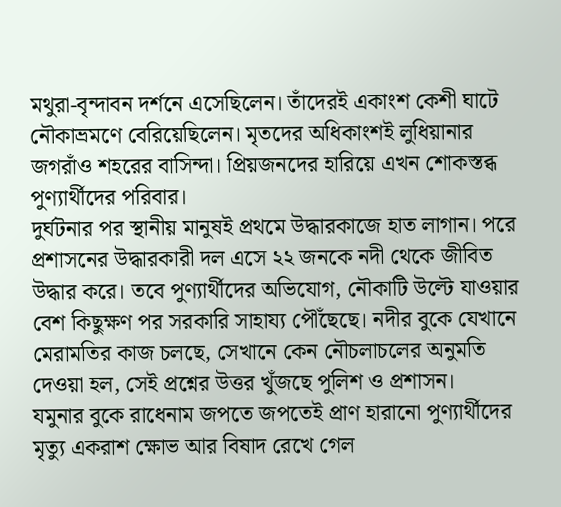মথুরা-বৃন্দাবন দর্শনে এসেছিলেন। তাঁদেরই একাংশ কেশী ঘাটে নৌকাভ্রমণে বেরিয়েছিলেন। মৃতদের অধিকাংশই লুধিয়ানার জগরাঁও শহরের বাসিন্দা। প্রিয়জনদের হারিয়ে এখন শোকস্তব্ধ পুণ্যার্থীদের পরিবার।
দুর্ঘটনার পর স্থানীয় মানুষই প্রথমে উদ্ধারকাজে হাত লাগান। পরে প্রশাসনের উদ্ধারকারী দল এসে ২২ জনকে নদী থেকে জীবিত উদ্ধার করে। তবে পুণ্যার্থীদের অভিযোগ, নৌকাটি উল্টে যাওয়ার বেশ কিছুক্ষণ পর সরকারি সাহায্য পৌঁছেছে। নদীর বুকে যেখানে মেরামতির কাজ চলছে, সেখানে কেন নৌচলাচলের অনুমতি দেওয়া হল, সেই প্রশ্নের উত্তর খুঁজছে পুলিশ ও প্রশাসন।
যমুনার বুকে রাধেনাম জপতে জপতেই প্রাণ হারানো পুণ্যার্থীদের মৃত্যু একরাশ ক্ষোভ আর বিষাদ রেখে গেল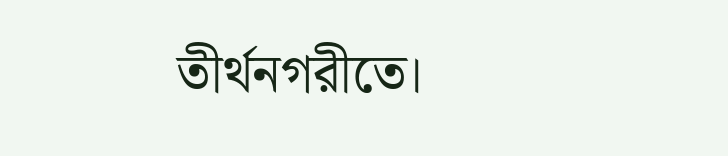তীর্থনগরীতে।